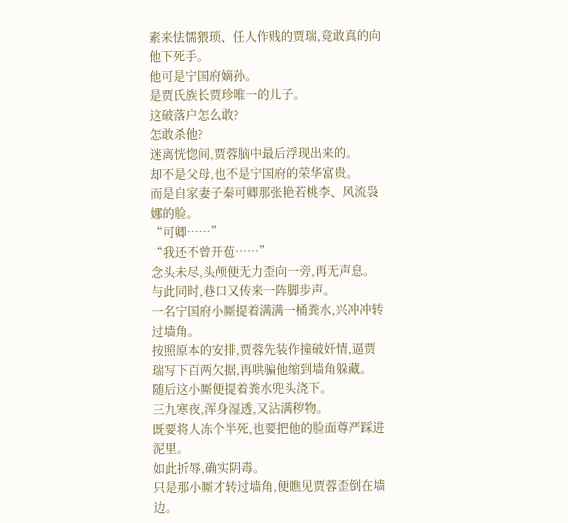素来怯懦猥琐、任人作贱的贾瑞,竟敢真的向他下死手。
他可是宁国府嫡孙。
是贾氏族长贾珍唯一的儿子。
这破落户怎么敢?
怎敢杀他?
迷离恍惚间,贾蓉脑中最后浮现出来的。
却不是父母,也不是宁国府的荣华富贵。
而是自家妻子秦可卿那张艳若桃李、风流袅娜的脸。
“可卿……”
“我还不曾开苞……”
念头未尽,头颅便无力歪向一旁,再无声息。
与此同时,巷口又传来一阵脚步声。
一名宁国府小厮提着满满一桶粪水,兴冲冲转过墙角。
按照原本的安排,贾蓉先装作撞破奸情,逼贾瑞写下百两欠据,再哄骗他缩到墙角躲藏。
随后这小厮便提着粪水兜头浇下。
三九寒夜,浑身湿透,又沾满秽物。
既要将人冻个半死,也要把他的脸面尊严踩进泥里。
如此折辱,确实阴毒。
只是那小厮才转过墙角,便瞧见贾蓉歪倒在墙边。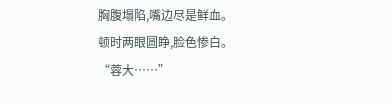胸腹塌陷,嘴边尽是鲜血。
顿时两眼圆睁,脸色惨白。
“蓉大……”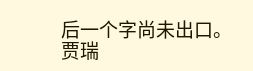后一个字尚未出口。
贾瑞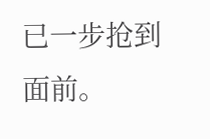已一步抢到面前。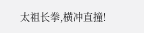太祖长拳,横冲直撞!